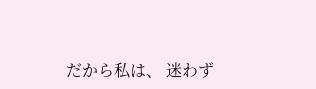だから私は、 迷わず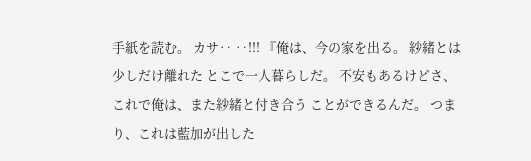手紙を読む。 カサ‥ ‥!!! 『俺は、今の家を出る。 紗緒とは少しだけ離れた とこで一人暮らしだ。 不安もあるけどさ、 これで俺は、また紗緒と付き合う ことができるんだ。 つまり、これは藍加が出した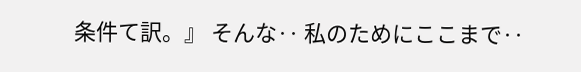条件て訳。』 そんな‥ 私のためにここまで‥